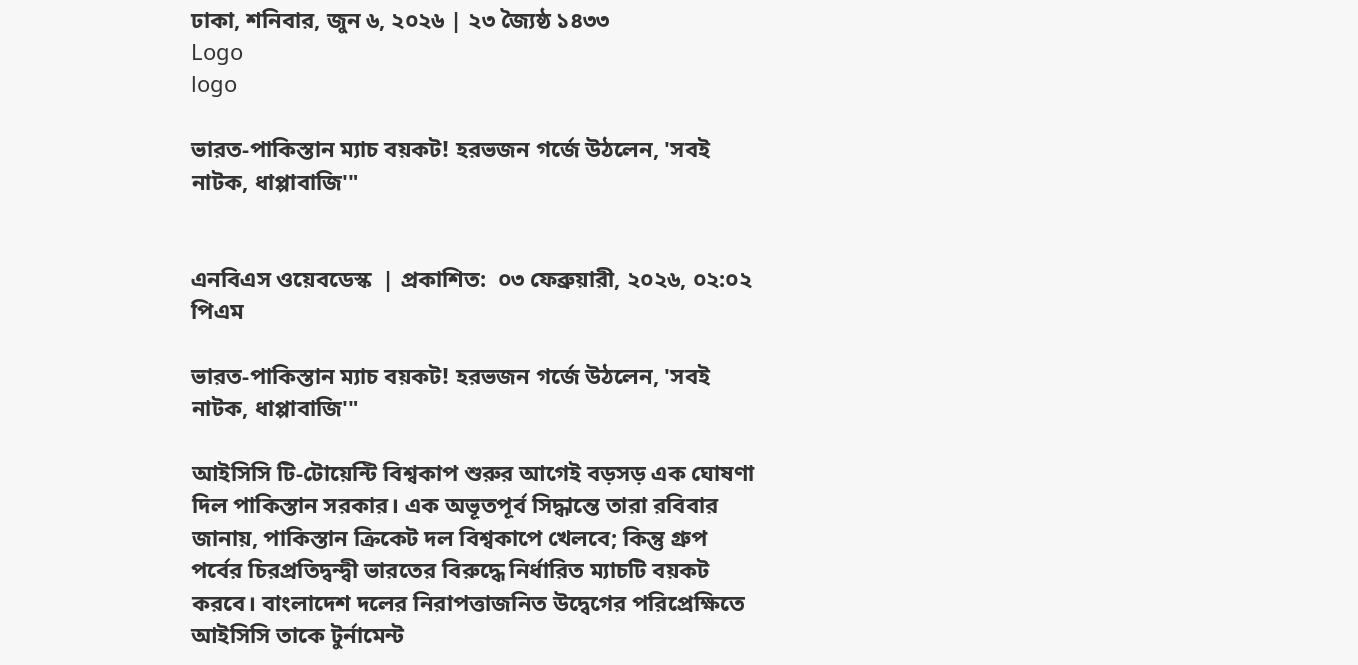ঢাকা, শনিবার, জুন ৬, ২০২৬ | ২৩ জ্যৈষ্ঠ ১৪৩৩
Logo
logo

ভারত-পাকিস্তান ম্যাচ বয়কট! হরভজন গর্জে উঠলেন, 'সবই নাটক, ধাপ্পাবাজি'"


এনবিএস ওয়েবডেস্ক  | প্রকাশিত:  ০৩ ফেব্রুয়ারী, ২০২৬, ০২:০২ পিএম

ভারত-পাকিস্তান ম্যাচ বয়কট! হরভজন গর্জে উঠলেন, 'সবই নাটক, ধাপ্পাবাজি'"

আইসিসি টি-টোয়েন্টি বিশ্বকাপ শুরুর আগেই বড়সড় এক ঘোষণা দিল পাকিস্তান সরকার। এক অভূতপূর্ব সিদ্ধান্তে তারা রবিবার জানায়, পাকিস্তান ক্রিকেট দল বিশ্বকাপে খেলবে; কিন্তু গ্রুপ পর্বের চিরপ্রতিদ্বন্দ্বী ভারতের বিরুদ্ধে নির্ধারিত ম্যাচটি বয়কট করবে। বাংলাদেশ দলের নিরাপত্তাজনিত উদ্বেগের পরিপ্রেক্ষিতে আইসিসি তাকে টুর্নামেন্ট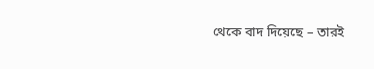থেকে বাদ দিয়েছে – তারই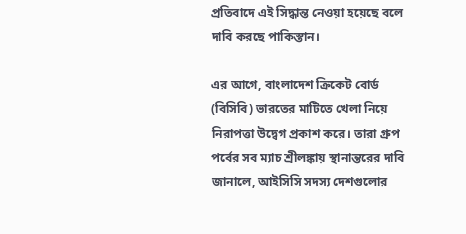প্রতিবাদে এই সিদ্ধান্ত নেওয়া হয়েছে বলে দাবি করছে পাকিস্তান।

এর আগে, বাংলাদেশ ক্রিকেট বোর্ড (বিসিবি) ভারতের মাটিতে খেলা নিয়ে নিরাপত্তা উদ্বেগ প্রকাশ করে। তারা গ্রুপ পর্বের সব ম্যাচ শ্রীলঙ্কায় স্থানান্তরের দাবি জানালে, আইসিসি সদস্য দেশগুলোর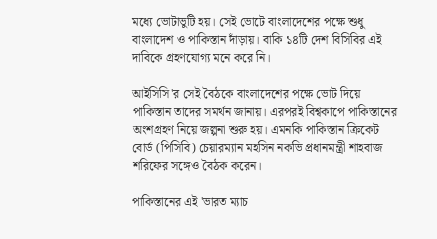মধ্যে ভোটাভুটি হয়। সেই ভোটে বাংলাদেশের পক্ষে শুধু বাংলাদেশ ও পাকিস্তান দাঁড়ায়। বাকি ১৪টি দেশ বিসিবির এই দাবিকে গ্রহণযোগ্য মনে করে নি।

আইসিসি'র সেই বৈঠকে বাংলাদেশের পক্ষে ভোট দিয়ে পাকিস্তান তাদের সমর্থন জানায়। এরপরই বিশ্বকাপে পাকিস্তানের অংশগ্রহণ নিয়ে জল্পনা শুরু হয়। এমনকি পাকিস্তান ক্রিকেট বোর্ড (পিসিবি) চেয়ারম্যান মহসিন নকভি প্রধানমন্ত্রী শাহবাজ শরিফের সঙ্গেও বৈঠক করেন।

পাকিস্তানের এই 'ভারত ম্যাচ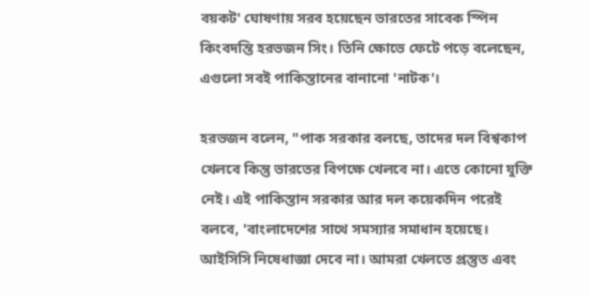বয়কট' ঘোষণায় সরব হয়েছেন ভারতের সাবেক স্পিন কিংবদন্তি হরভজন সিং। তিনি ক্ষোভে ফেটে পড়ে বলেছেন, এগুলো সবই পাকিস্তানের বানানো 'নাটক'।

হরভজন বলেন, "পাক সরকার বলছে, তাদের দল বিশ্বকাপ খেলবে কিন্তু ভারতের বিপক্ষে খেলবে না। এতে কোনো যুক্তি নেই। এই পাকিস্তান সরকার আর দল কয়েকদিন পরেই বলবে, 'বাংলাদেশের সাথে সমস্যার সমাধান হয়েছে। আইসিসি নিষেধাজ্ঞা দেবে না। আমরা খেলতে প্রস্তুত এবং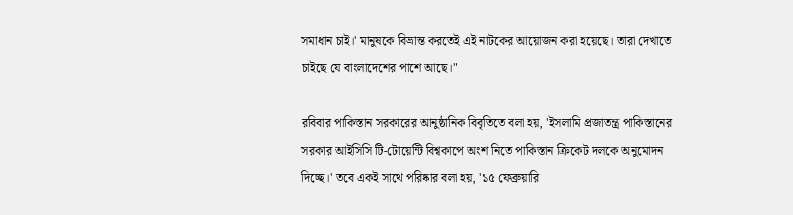সমাধান চাই।' মানুষকে বিভ্রান্ত করতেই এই নাটকের আয়োজন করা হয়েছে। তারা দেখাতে চাইছে যে বাংলাদেশের পাশে আছে।"

রবিবার পাকিস্তান সরকারের আনুষ্ঠানিক বিবৃতিতে বলা হয়, 'ইসলামি প্রজাতন্ত্র পাকিস্তানের সরকার আইসিসি টি-টোয়েন্টি বিশ্বকাপে অংশ নিতে পাকিস্তান ক্রিকেট দলকে অনুমোদন দিচ্ছে।' তবে একই সাথে পরিষ্কার বলা হয়, '১৫ ফেব্রুয়ারি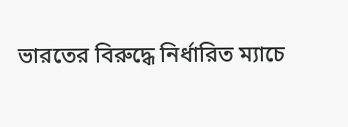ভারতের বিরুদ্ধে নির্ধারিত ম্যাচে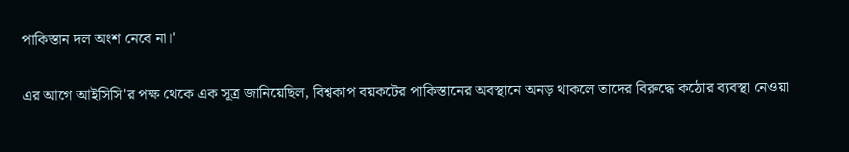পাকিস্তান দল অংশ নেবে না।'

এর আগে আইসিসি'র পক্ষ থেকে এক সূত্র জানিয়েছিল, বিশ্বকাপ বয়কটের পাকিস্তানের অবস্থানে অনড় থাকলে তাদের বিরুদ্ধে কঠোর ব্যবস্থা নেওয়া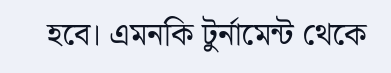হবে। এমনকি টুর্নামেন্ট থেকে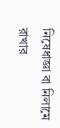নিষেধাজ্ঞা বা নিলামে রাখার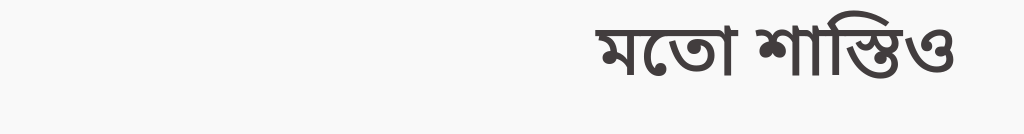মতো শাস্তিও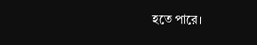হতে পারে।